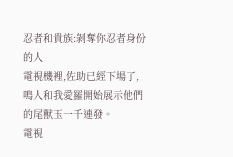忍者和貴族:剝奪你忍者身份的人
電視機裡,佐助已經下場了,鳴人和我愛羅開始展示他們的尾獸玉一千連發。
電視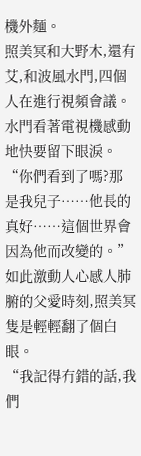機外麵。
照美冥和大野木,還有艾,和波風水門,四個人在進行視頻會議。
水門看著電視機感動地快要留下眼淚。
“你們看到了嗎?那是我兒子……他長的真好……這個世界會因為他而改變的。”
如此激動人心感人肺腑的父愛時刻,照美冥隻是輕輕翻了個白眼。
“我記得冇錯的話,我們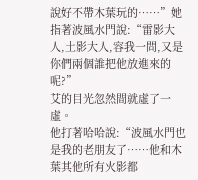說好不帶木葉玩的……”她指著波風水門說:“雷影大人,土影大人,容我一問,又是你們兩個誰把他放進來的呢?”
艾的目光忽然間就虛了一虛。
他打著哈哈說:“波風水門也是我的老朋友了……他和木葉其他所有火影都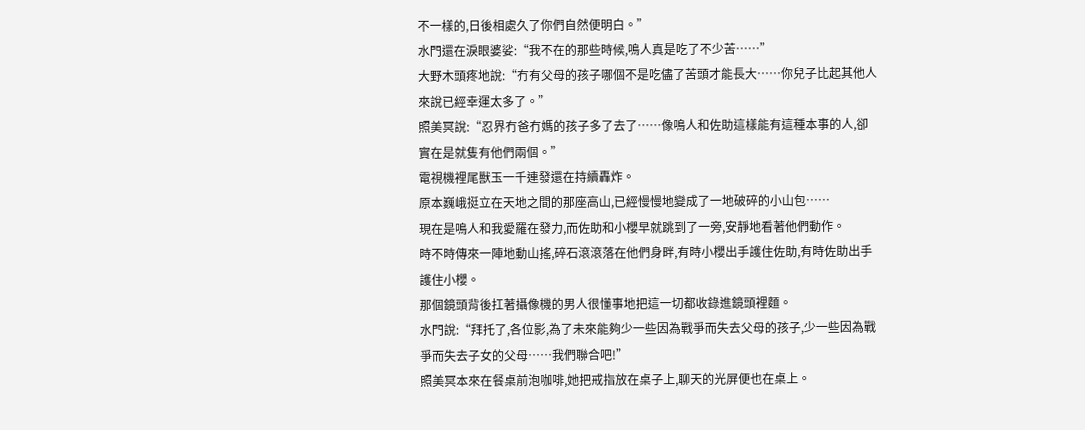不一樣的,日後相處久了你們自然便明白。”
水門還在淚眼婆娑:“我不在的那些時候,鳴人真是吃了不少苦……”
大野木頭疼地說:“冇有父母的孩子哪個不是吃儘了苦頭才能長大……你兒子比起其他人來說已經幸運太多了。”
照美冥說:“忍界冇爸冇媽的孩子多了去了……像鳴人和佐助這樣能有這種本事的人,卻實在是就隻有他們兩個。”
電視機裡尾獸玉一千連發還在持續轟炸。
原本巍峨挺立在天地之間的那座高山,已經慢慢地變成了一地破碎的小山包……
現在是鳴人和我愛羅在發力,而佐助和小櫻早就跳到了一旁,安靜地看著他們動作。
時不時傳來一陣地動山搖,碎石滾滾落在他們身畔,有時小櫻出手護住佐助,有時佐助出手護住小櫻。
那個鏡頭背後扛著攝像機的男人很懂事地把這一切都收錄進鏡頭裡麵。
水門說:“拜托了,各位影,為了未來能夠少一些因為戰爭而失去父母的孩子,少一些因為戰爭而失去子女的父母……我們聯合吧!”
照美冥本來在餐桌前泡咖啡,她把戒指放在桌子上,聊天的光屏便也在桌上。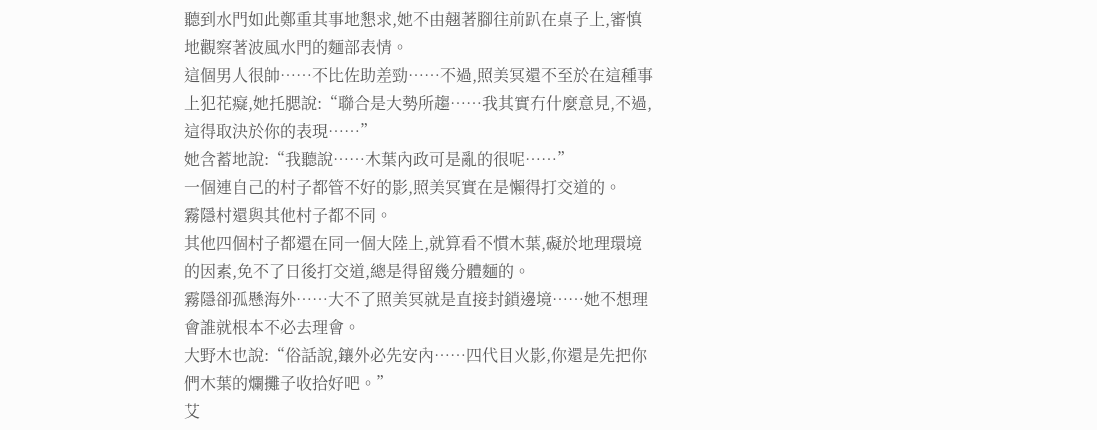聽到水門如此鄭重其事地懇求,她不由翹著腳往前趴在桌子上,審慎地觀察著波風水門的麵部表情。
這個男人很帥……不比佐助差勁……不過,照美冥還不至於在這種事上犯花癡,她托腮說:“聯合是大勢所趨……我其實冇什麼意見,不過,這得取決於你的表現……”
她含蓄地說:“我聽說……木葉內政可是亂的很呢……”
一個連自己的村子都管不好的影,照美冥實在是懶得打交道的。
霧隱村還與其他村子都不同。
其他四個村子都還在同一個大陸上,就算看不慣木葉,礙於地理環境的因素,免不了日後打交道,總是得留幾分體麵的。
霧隱卻孤懸海外……大不了照美冥就是直接封鎖邊境……她不想理會誰就根本不必去理會。
大野木也說:“俗話說,鑲外必先安內……四代目火影,你還是先把你們木葉的爛攤子收拾好吧。”
艾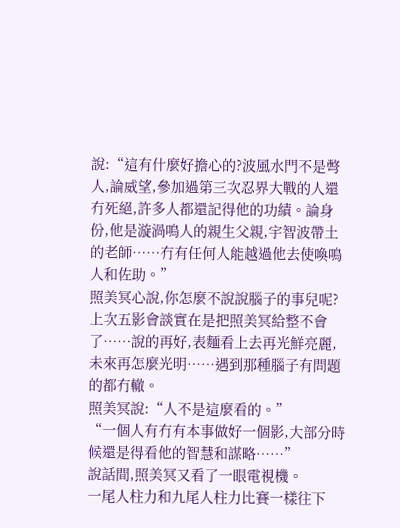說:“這有什麼好擔心的?波風水門不是彆人,論威望,參加過第三次忍界大戰的人還冇死絕,許多人都還記得他的功績。論身份,他是漩渦鳴人的親生父親,宇智波帶土的老師……冇有任何人能越過他去使喚鳴人和佐助。”
照美冥心說,你怎麼不說說腦子的事兒呢?
上次五影會談實在是把照美冥給整不會了……說的再好,表麵看上去再光鮮亮麗,未來再怎麼光明……遇到那種腦子有問題的都冇轍。
照美冥說:“人不是這麼看的。”
“一個人有冇有本事做好一個影,大部分時候還是得看他的智慧和謀略……”
說話間,照美冥又看了一眼電視機。
一尾人柱力和九尾人柱力比賽一樣往下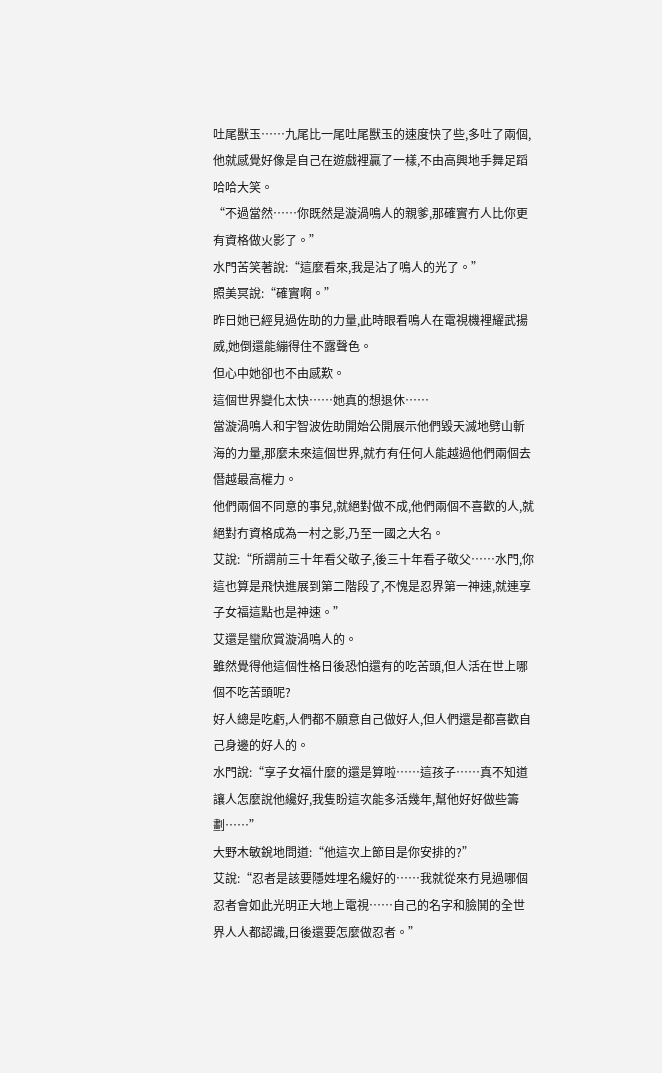吐尾獸玉……九尾比一尾吐尾獸玉的速度快了些,多吐了兩個,他就感覺好像是自己在遊戲裡贏了一樣,不由高興地手舞足蹈哈哈大笑。
“不過當然……你既然是漩渦鳴人的親爹,那確實冇人比你更有資格做火影了。”
水門苦笑著說:“這麼看來,我是沾了鳴人的光了。”
照美冥說:“確實啊。”
昨日她已經見過佐助的力量,此時眼看鳴人在電視機裡耀武揚威,她倒還能繃得住不露聲色。
但心中她卻也不由感歎。
這個世界變化太快……她真的想退休……
當漩渦鳴人和宇智波佐助開始公開展示他們毀天滅地劈山斬海的力量,那麼未來這個世界,就冇有任何人能越過他們兩個去僭越最高權力。
他們兩個不同意的事兒,就絕對做不成,他們兩個不喜歡的人,就絕對冇資格成為一村之影,乃至一國之大名。
艾說:“所謂前三十年看父敬子,後三十年看子敬父……水門,你這也算是飛快進展到第二階段了,不愧是忍界第一神速,就連享子女福這點也是神速。”
艾還是蠻欣賞漩渦鳴人的。
雖然覺得他這個性格日後恐怕還有的吃苦頭,但人活在世上哪個不吃苦頭呢?
好人總是吃虧,人們都不願意自己做好人,但人們還是都喜歡自己身邊的好人的。
水門說:“享子女福什麼的還是算啦……這孩子……真不知道讓人怎麼說他纔好,我隻盼這次能多活幾年,幫他好好做些籌劃……”
大野木敏銳地問道:“他這次上節目是你安排的?”
艾說:“忍者是該要隱姓埋名纔好的……我就從來冇見過哪個忍者會如此光明正大地上電視……自己的名字和臉鬨的全世界人人都認識,日後還要怎麼做忍者。”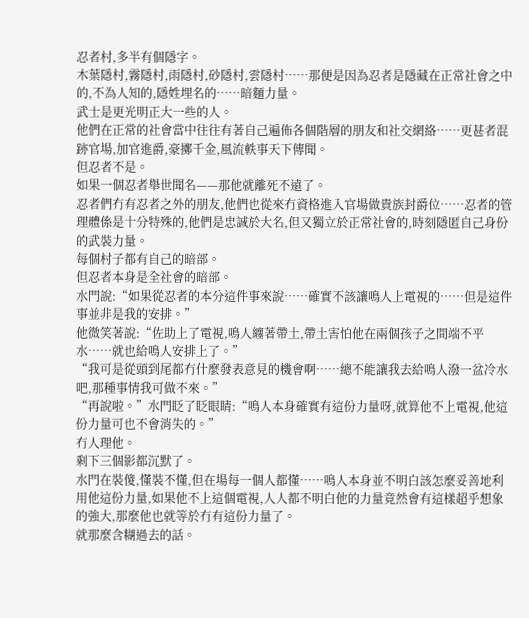忍者村,多半有個隱字。
木葉隱村,霧隱村,雨隱村,砂隱村,雲隱村……那便是因為忍者是隱藏在正常社會之中的,不為人知的,隱姓埋名的……暗麵力量。
武士是更光明正大一些的人。
他們在正常的社會當中往往有著自己遍佈各個階層的朋友和社交網絡……更甚者混跡官場,加官進爵,豪擲千金,風流軼事天下傳聞。
但忍者不是。
如果一個忍者舉世聞名——那他就離死不遠了。
忍者們冇有忍者之外的朋友,他們也從來冇資格進入官場做貴族封爵位……忍者的管理體係是十分特殊的,他們是忠誠於大名,但又獨立於正常社會的,時刻隱匿自己身份的武裝力量。
每個村子都有自己的暗部。
但忍者本身是全社會的暗部。
水門說:“如果從忍者的本分這件事來說……確實不該讓鳴人上電視的……但是這件事並非是我的安排。”
他微笑著說:“佐助上了電視,鳴人纏著帶土,帶土害怕他在兩個孩子之間端不平水……就也給鳴人安排上了。”
“我可是從頭到尾都冇什麼發表意見的機會啊……總不能讓我去給鳴人潑一盆冷水吧,那種事情我可做不來。”
“再說啦。”水門眨了眨眼睛:“鳴人本身確實有這份力量呀,就算他不上電視,他這份力量可也不會消失的。”
冇人理他。
剩下三個影都沉默了。
水門在裝傻,懂裝不懂,但在場每一個人都懂……鳴人本身並不明白該怎麼妥善地利用他這份力量,如果他不上這個電視,人人都不明白他的力量竟然會有這樣超乎想象的強大,那麼他也就等於冇有這份力量了。
就那麼含糊過去的話。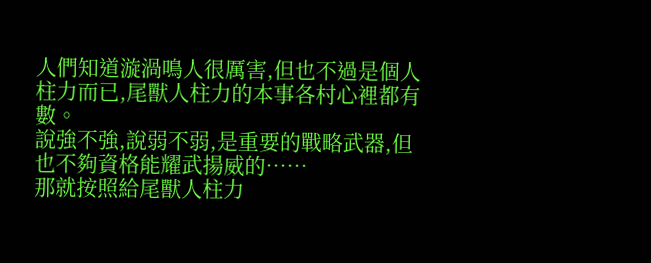人們知道漩渦鳴人很厲害,但也不過是個人柱力而已,尾獸人柱力的本事各村心裡都有數。
說強不強,說弱不弱,是重要的戰略武器,但也不夠資格能耀武揚威的……
那就按照給尾獸人柱力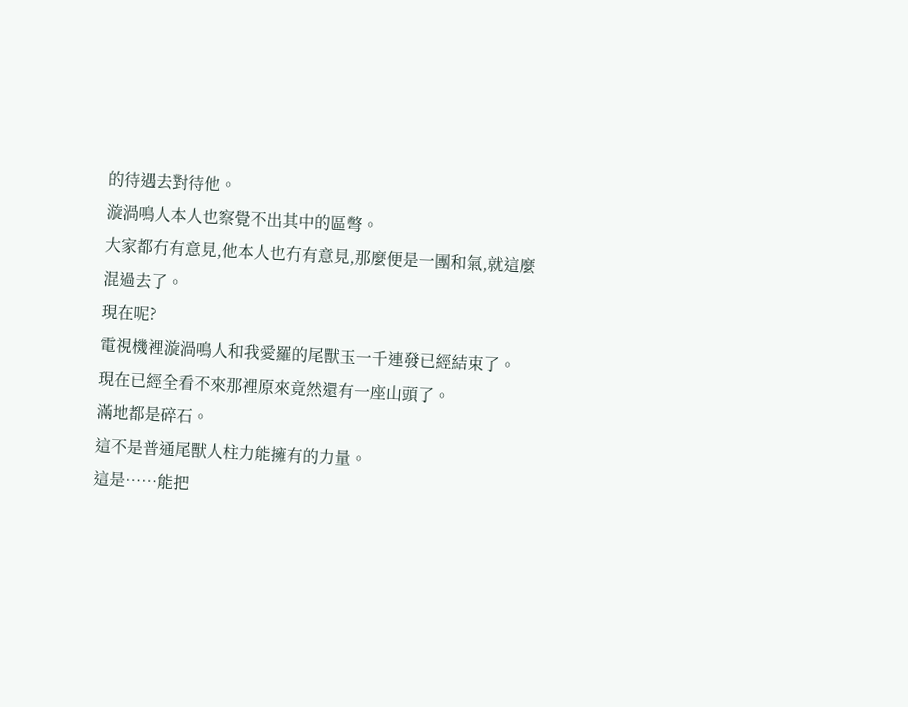的待遇去對待他。
漩渦鳴人本人也察覺不出其中的區彆。
大家都冇有意見,他本人也冇有意見,那麼便是一團和氣,就這麼混過去了。
現在呢?
電視機裡漩渦鳴人和我愛羅的尾獸玉一千連發已經結束了。
現在已經全看不來那裡原來竟然還有一座山頭了。
滿地都是碎石。
這不是普通尾獸人柱力能擁有的力量。
這是……能把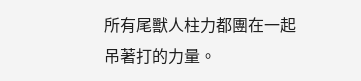所有尾獸人柱力都團在一起吊著打的力量。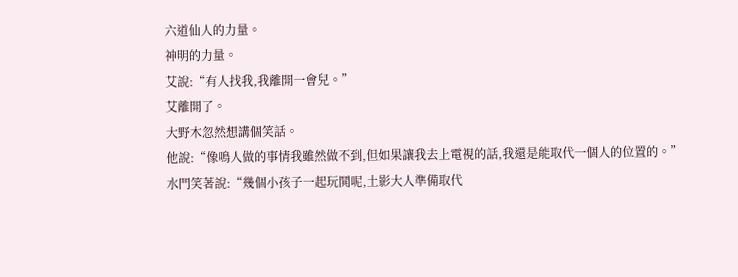六道仙人的力量。
神明的力量。
艾說:“有人找我,我離開一會兒。”
艾離開了。
大野木忽然想講個笑話。
他說:“像鳴人做的事情我雖然做不到,但如果讓我去上電視的話,我還是能取代一個人的位置的。”
水門笑著說:“幾個小孩子一起玩鬨呢,土影大人準備取代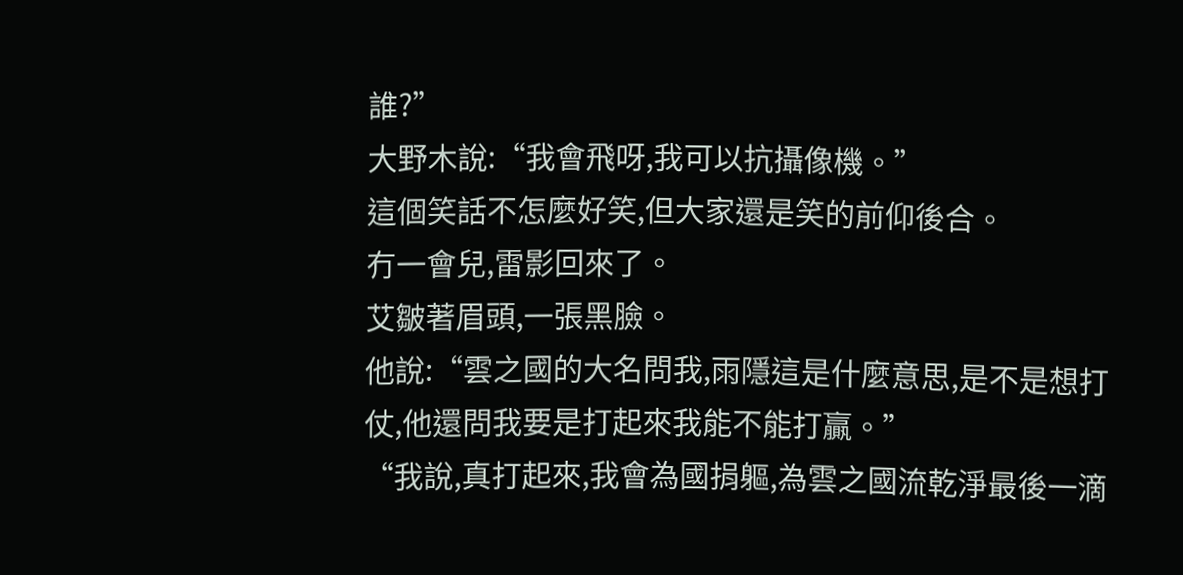誰?”
大野木說:“我會飛呀,我可以抗攝像機。”
這個笑話不怎麼好笑,但大家還是笑的前仰後合。
冇一會兒,雷影回來了。
艾皺著眉頭,一張黑臉。
他說:“雲之國的大名問我,雨隱這是什麼意思,是不是想打仗,他還問我要是打起來我能不能打贏。”
“我說,真打起來,我會為國捐軀,為雲之國流乾淨最後一滴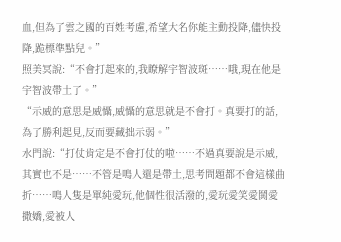血,但為了雲之國的百姓考慮,希望大名你能主動投降,儘快投降,跪標準點兒。”
照美冥說:“不會打起來的,我瞭解宇智波斑……哦,現在他是宇智波帶土了。”
“示威的意思是威懾,威懾的意思就是不會打。真要打的話,為了勝利起見,反而要藏拙示弱。”
水門說:“打仗肯定是不會打仗的啦……不過真要說是示威,其實也不是……不管是鳴人還是帶土,思考問題都不會這樣曲折……鳴人隻是單純愛玩,他個性很活潑的,愛玩愛笑愛鬨愛撒嬌,愛被人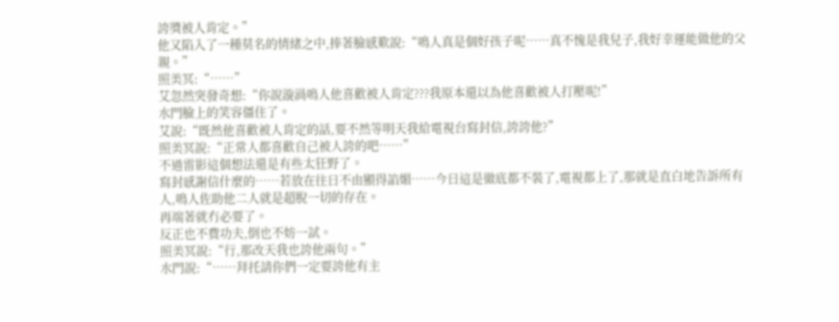誇獎被人肯定。”
他又陷入了一種莫名的情緒之中,捧著臉感歎說:“鳴人真是個好孩子呢……真不愧是我兒子,我好幸運能做他的父親。”
照美冥:“……”
艾忽然突發奇想:“你說漩渦鳴人他喜歡被人肯定???我原本還以為他喜歡被人打壓呢!”
水門臉上的笑容僵住了。
艾說:“既然他喜歡被人肯定的話,要不然等明天我給電視台寫封信,誇誇他?”
照美冥說:“正常人都喜歡自己被人誇的吧……”
不過雷影這個想法還是有些太狂野了。
寫封感謝信什麼的……若放在往日不由顯得諂媚……今日這是徹底都不裝了,電視都上了,那就是直白地告訴所有人,鳴人佐助他二人就是超脫一切的存在。
再端著就冇必要了。
反正也不費功夫,倒也不妨一試。
照美冥說:“行,那改天我也誇他兩句。”
水門說:“……拜托請你們一定要誇他有主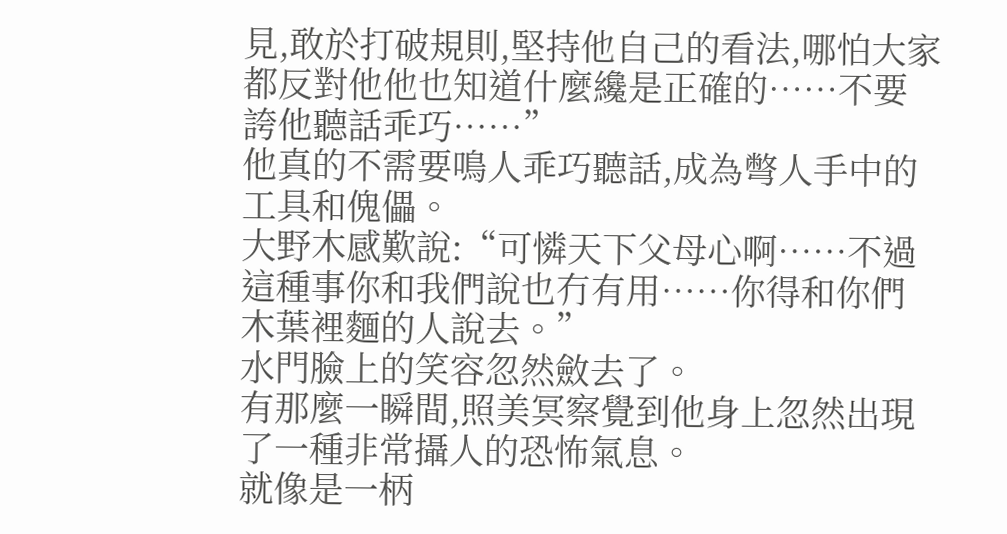見,敢於打破規則,堅持他自己的看法,哪怕大家都反對他他也知道什麼纔是正確的……不要誇他聽話乖巧……”
他真的不需要鳴人乖巧聽話,成為彆人手中的工具和傀儡。
大野木感歎說:“可憐天下父母心啊……不過這種事你和我們說也冇有用……你得和你們木葉裡麵的人說去。”
水門臉上的笑容忽然斂去了。
有那麼一瞬間,照美冥察覺到他身上忽然出現了一種非常攝人的恐怖氣息。
就像是一柄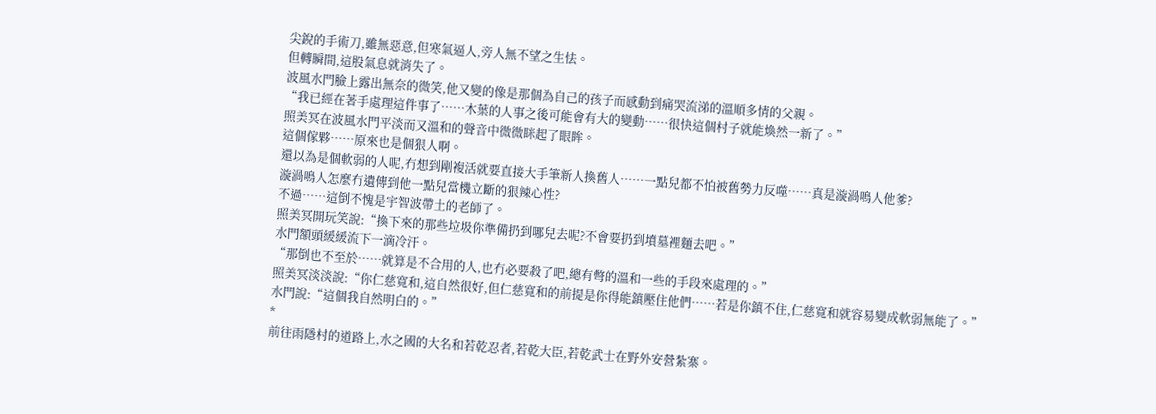尖銳的手術刀,雖無惡意,但寒氣逼人,旁人無不望之生怯。
但轉瞬間,這股氣息就消失了。
波風水門臉上露出無奈的微笑,他又變的像是那個為自己的孩子而感動到痛哭流涕的溫順多情的父親。
“我已經在著手處理這件事了……木葉的人事之後可能會有大的變動……很快這個村子就能煥然一新了。”
照美冥在波風水門平淡而又溫和的聲音中微微眯起了眼眸。
這個傢夥……原來也是個狠人啊。
還以為是個軟弱的人呢,冇想到剛複活就要直接大手筆新人換舊人……一點兒都不怕被舊勢力反噬……真是漩渦鳴人他爹?
漩渦鳴人怎麼冇遺傳到他一點兒當機立斷的狠辣心性?
不過……這倒不愧是宇智波帶土的老師了。
照美冥開玩笑說:“換下來的那些垃圾你準備扔到哪兒去呢?不會要扔到墳墓裡麵去吧。”
水門額頭緩緩流下一滴冷汗。
“那倒也不至於……就算是不合用的人,也冇必要殺了吧,總有彆的溫和一些的手段來處理的。”
照美冥淡淡說:“你仁慈寬和,這自然很好,但仁慈寬和的前提是你得能鎮壓住他們……若是你鎮不住,仁慈寬和就容易變成軟弱無能了。”
水門說:“這個我自然明白的。”
*
前往雨隱村的道路上,水之國的大名和若乾忍者,若乾大臣,若乾武士在野外安營紮寨。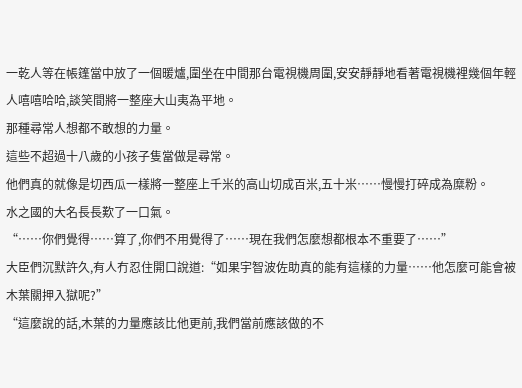一乾人等在帳篷當中放了一個暖爐,圍坐在中間那台電視機周圍,安安靜靜地看著電視機裡幾個年輕人嘻嘻哈哈,談笑間將一整座大山夷為平地。
那種尋常人想都不敢想的力量。
這些不超過十八歲的小孩子隻當做是尋常。
他們真的就像是切西瓜一樣將一整座上千米的高山切成百米,五十米……慢慢打碎成為糜粉。
水之國的大名長長歎了一口氣。
“……你們覺得……算了,你們不用覺得了……現在我們怎麼想都根本不重要了……”
大臣們沉默許久,有人冇忍住開口說道:“如果宇智波佐助真的能有這樣的力量……他怎麼可能會被木葉關押入獄呢?”
“這麼說的話,木葉的力量應該比他更前,我們當前應該做的不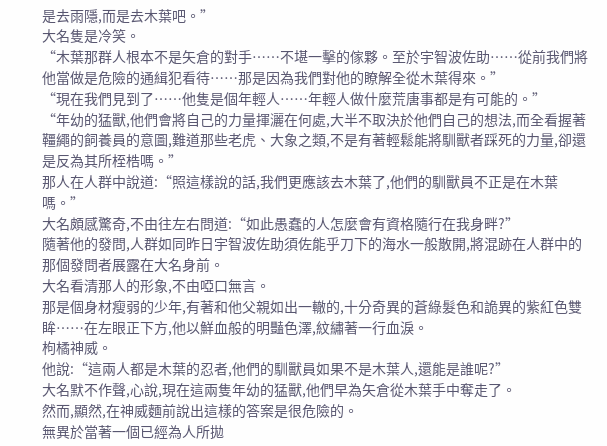是去雨隱,而是去木葉吧。”
大名隻是冷笑。
“木葉那群人根本不是矢倉的對手……不堪一擊的傢夥。至於宇智波佐助……從前我們將他當做是危險的通緝犯看待……那是因為我們對他的瞭解全從木葉得來。”
“現在我們見到了……他隻是個年輕人……年輕人做什麼荒唐事都是有可能的。”
“年幼的猛獸,他們會將自己的力量揮灑在何處,大半不取決於他們自己的想法,而全看握著韁繩的飼養員的意圖,難道那些老虎、大象之類,不是有著輕鬆能將馴獸者踩死的力量,卻還是反為其所桎梏嗎。”
那人在人群中說道:“照這樣說的話,我們更應該去木葉了,他們的馴獸員不正是在木葉嗎。”
大名頗感驚奇,不由往左右問道:“如此愚蠢的人怎麼會有資格隨行在我身畔?”
隨著他的發問,人群如同昨日宇智波佐助須佐能乎刀下的海水一般散開,將混跡在人群中的那個發問者展露在大名身前。
大名看清那人的形象,不由啞口無言。
那是個身材瘦弱的少年,有著和他父親如出一轍的,十分奇異的蒼綠髮色和詭異的紫紅色雙眸……在左眼正下方,他以鮮血般的明豔色澤,紋繡著一行血淚。
枸橘神威。
他說:“這兩人都是木葉的忍者,他們的馴獸員如果不是木葉人,還能是誰呢?”
大名默不作聲,心說,現在這兩隻年幼的猛獸,他們早為矢倉從木葉手中奪走了。
然而,顯然,在神威麵前說出這樣的答案是很危險的。
無異於當著一個已經為人所拋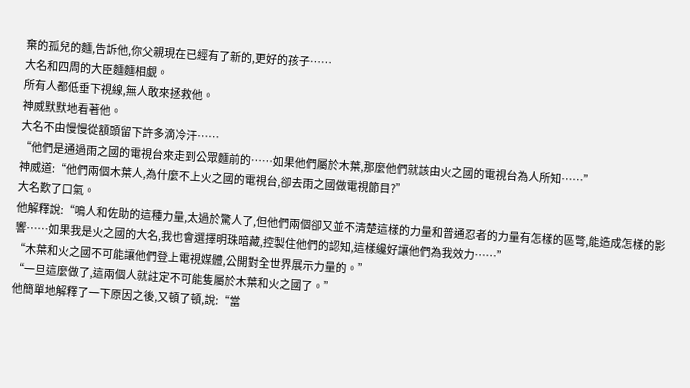棄的孤兒的麵,告訴他,你父親現在已經有了新的,更好的孩子……
大名和四周的大臣麵麵相覷。
所有人都低垂下視線,無人敢來拯救他。
神威默默地看著他。
大名不由慢慢從額頭留下許多滴冷汗……
“他們是通過雨之國的電視台來走到公眾麵前的……如果他們屬於木葉,那麼他們就該由火之國的電視台為人所知……”
神威道:“他們兩個木葉人,為什麼不上火之國的電視台,卻去雨之國做電視節目?”
大名歎了口氣。
他解釋說:“鳴人和佐助的這種力量,太過於驚人了,但他們兩個卻又並不清楚這樣的力量和普通忍者的力量有怎樣的區彆,能造成怎樣的影響……如果我是火之國的大名,我也會選擇明珠暗藏,控製住他們的認知,這樣纔好讓他們為我效力……”
“木葉和火之國不可能讓他們登上電視媒體,公開對全世界展示力量的。”
“一旦這麼做了,這兩個人就註定不可能隻屬於木葉和火之國了。”
他簡單地解釋了一下原因之後,又頓了頓,說:“當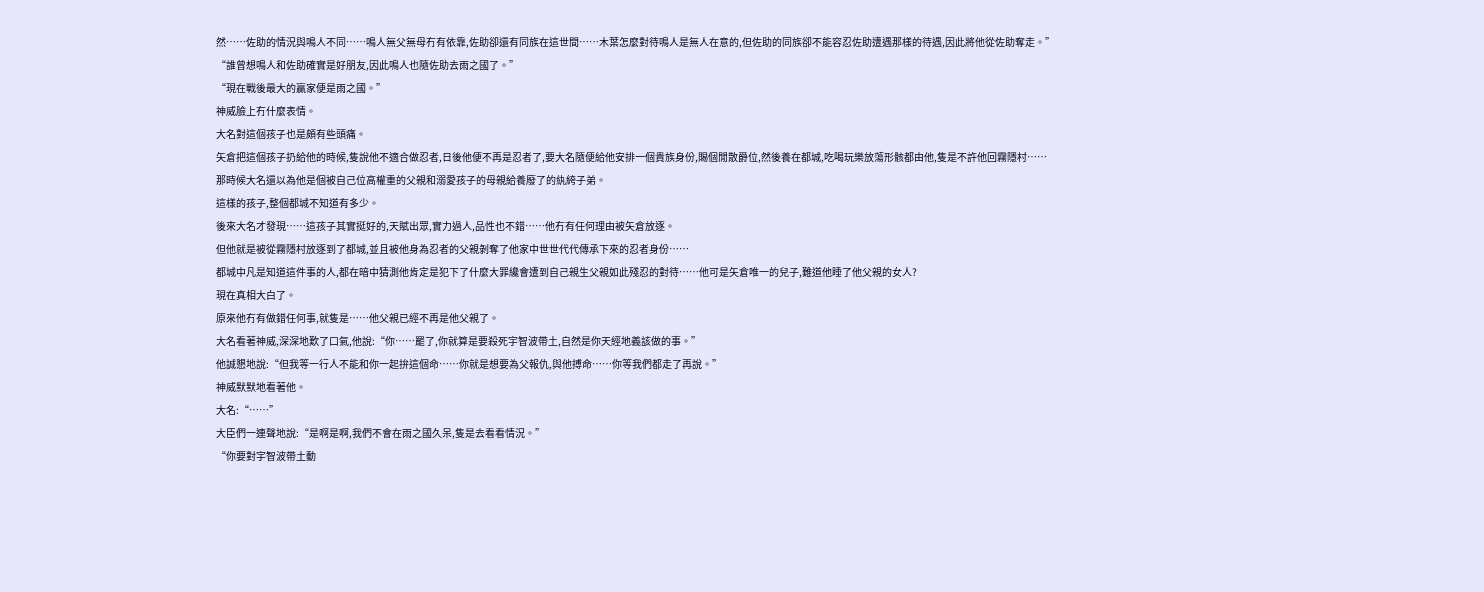然……佐助的情況與鳴人不同……鳴人無父無母冇有依靠,佐助卻還有同族在這世間……木葉怎麼對待鳴人是無人在意的,但佐助的同族卻不能容忍佐助遭遇那樣的待遇,因此將他從佐助奪走。”
“誰曾想鳴人和佐助確實是好朋友,因此鳴人也隨佐助去雨之國了。”
“現在戰後最大的贏家便是雨之國。”
神威臉上冇什麼表情。
大名對這個孩子也是頗有些頭痛。
矢倉把這個孩子扔給他的時候,隻說他不適合做忍者,日後他便不再是忍者了,要大名隨便給他安排一個貴族身份,賜個閒散爵位,然後養在都城,吃喝玩樂放蕩形骸都由他,隻是不許他回霧隱村……
那時候大名還以為他是個被自己位高權重的父親和溺愛孩子的母親給養廢了的紈絝子弟。
這樣的孩子,整個都城不知道有多少。
後來大名才發現……這孩子其實挺好的,天賦出眾,實力過人,品性也不錯……他冇有任何理由被矢倉放逐。
但他就是被從霧隱村放逐到了都城,並且被他身為忍者的父親剝奪了他家中世世代代傳承下來的忍者身份……
都城中凡是知道這件事的人,都在暗中猜測他肯定是犯下了什麼大罪纔會遭到自己親生父親如此殘忍的對待……他可是矢倉唯一的兒子,難道他睡了他父親的女人?
現在真相大白了。
原來他冇有做錯任何事,就隻是……他父親已經不再是他父親了。
大名看著神威,深深地歎了口氣,他說:“你……罷了,你就算是要殺死宇智波帶土,自然是你天經地義該做的事。”
他誠懇地說:“但我等一行人不能和你一起拚這個命……你就是想要為父報仇,與他搏命……你等我們都走了再說。”
神威默默地看著他。
大名:“……”
大臣們一連聲地說:“是啊是啊,我們不會在雨之國久呆,隻是去看看情況。”
“你要對宇智波帶土動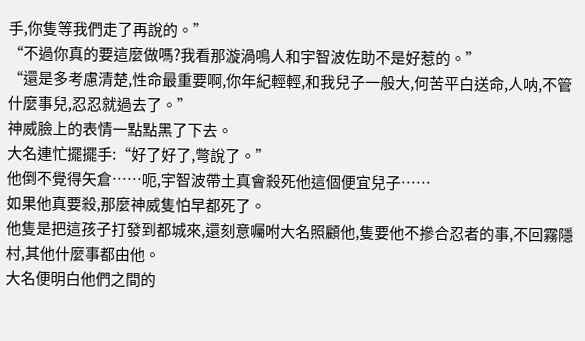手,你隻等我們走了再說的。”
“不過你真的要這麼做嗎?我看那漩渦鳴人和宇智波佐助不是好惹的。”
“還是多考慮清楚,性命最重要啊,你年紀輕輕,和我兒子一般大,何苦平白送命,人呐,不管什麼事兒,忍忍就過去了。”
神威臉上的表情一點點黑了下去。
大名連忙擺擺手:“好了好了,彆說了。”
他倒不覺得矢倉……呃,宇智波帶土真會殺死他這個便宜兒子……
如果他真要殺,那麼神威隻怕早都死了。
他隻是把這孩子打發到都城來,還刻意囑咐大名照顧他,隻要他不摻合忍者的事,不回霧隱村,其他什麼事都由他。
大名便明白他們之間的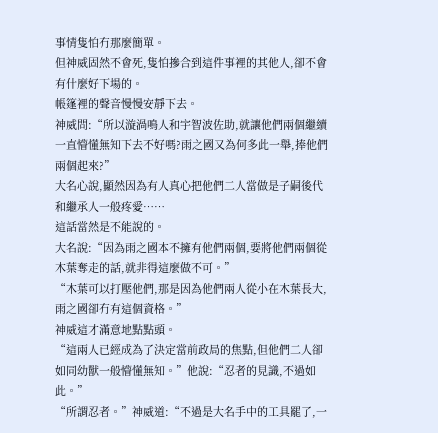事情隻怕冇那麼簡單。
但神威固然不會死,隻怕摻合到這件事裡的其他人,卻不會有什麼好下場的。
帳篷裡的聲音慢慢安靜下去。
神威問:“所以漩渦鳴人和宇智波佐助,就讓他們兩個繼續一直懵懂無知下去不好嗎?雨之國又為何多此一舉,捧他們兩個起來?”
大名心說,顯然因為有人真心把他們二人當做是子嗣後代和繼承人一般疼愛……
這話當然是不能說的。
大名說:“因為雨之國本不擁有他們兩個,要將他們兩個從木葉奪走的話,就非得這麼做不可。”
“木葉可以打壓他們,那是因為他們兩人從小在木葉長大,雨之國卻冇有這個資格。”
神威這才滿意地點點頭。
“這兩人已經成為了決定當前政局的焦點,但他們二人卻如同幼獸一般懵懂無知。”他說:“忍者的見識,不過如此。”
“所謂忍者。”神威道:“不過是大名手中的工具罷了,一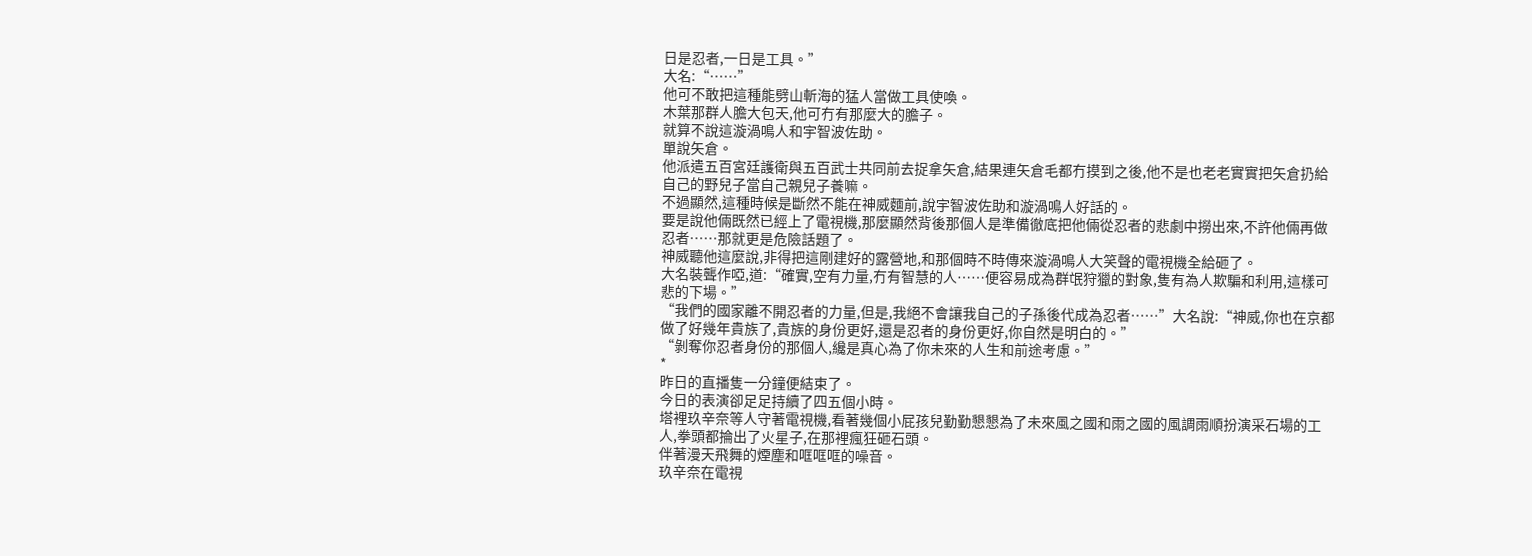日是忍者,一日是工具。”
大名:“……”
他可不敢把這種能劈山斬海的猛人當做工具使喚。
木葉那群人膽大包天,他可冇有那麼大的膽子。
就算不說這漩渦鳴人和宇智波佐助。
單說矢倉。
他派遣五百宮廷護衛與五百武士共同前去捉拿矢倉,結果連矢倉毛都冇摸到之後,他不是也老老實實把矢倉扔給自己的野兒子當自己親兒子養嘛。
不過顯然,這種時候是斷然不能在神威麵前,說宇智波佐助和漩渦鳴人好話的。
要是說他倆既然已經上了電視機,那麼顯然背後那個人是準備徹底把他倆從忍者的悲劇中撈出來,不許他倆再做忍者……那就更是危險話題了。
神威聽他這麼說,非得把這剛建好的露營地,和那個時不時傳來漩渦鳴人大笑聲的電視機全給砸了。
大名裝聾作啞,道:“確實,空有力量,冇有智慧的人……便容易成為群氓狩獵的對象,隻有為人欺騙和利用,這樣可悲的下場。”
“我們的國家離不開忍者的力量,但是,我絕不會讓我自己的子孫後代成為忍者……”大名說:“神威,你也在京都做了好幾年貴族了,貴族的身份更好,還是忍者的身份更好,你自然是明白的。”
“剝奪你忍者身份的那個人,纔是真心為了你未來的人生和前途考慮。”
*
昨日的直播隻一分鐘便結束了。
今日的表演卻足足持續了四五個小時。
塔裡玖辛奈等人守著電視機,看著幾個小屁孩兒勤勤懇懇為了未來風之國和雨之國的風調雨順扮演采石場的工人,拳頭都掄出了火星子,在那裡瘋狂砸石頭。
伴著漫天飛舞的煙塵和哐哐哐的噪音。
玖辛奈在電視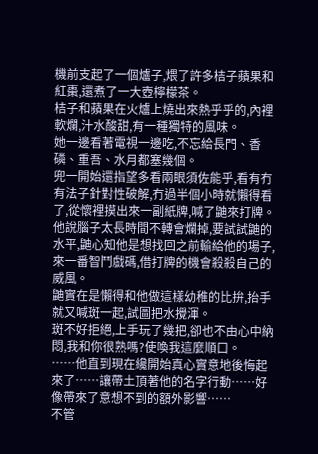機前支起了一個爐子,煨了許多桔子蘋果和紅棗,還煮了一大壺檸檬茶。
桔子和蘋果在火爐上燒出來熱乎乎的,內裡軟爛,汁水酸甜,有一種獨特的風味。
她一邊看著電視一邊吃,不忘給長門、香磷、重吾、水月都塞幾個。
兜一開始還指望多看兩眼須佐能乎,看有冇有法子針對性破解,冇過半個小時就懶得看了,從懷裡摸出來一副紙牌,喊了鼬來打牌。
他說腦子太長時間不轉會爛掉,要試試鼬的水平,鼬心知他是想找回之前輸給他的場子,來一番智鬥戲碼,借打牌的機會殺殺自己的威風。
鼬實在是懶得和他做這樣幼稚的比拚,抬手就又喊斑一起,試圖把水攪渾。
斑不好拒絕,上手玩了幾把,卻也不由心中納悶,我和你很熟嗎?使喚我這麼順口。
……他直到現在纔開始真心實意地後悔起來了……讓帶土頂著他的名字行動……好像帶來了意想不到的額外影響……
不管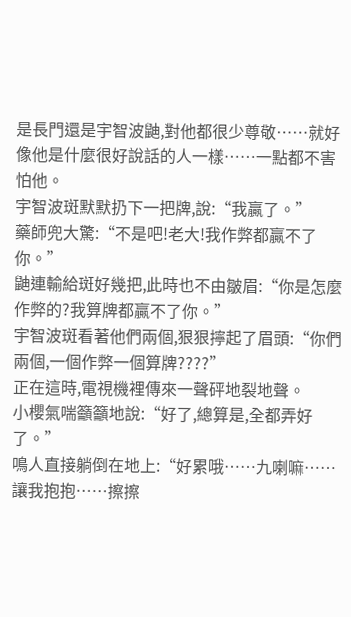是長門還是宇智波鼬,對他都很少尊敬……就好像他是什麼很好說話的人一樣……一點都不害怕他。
宇智波斑默默扔下一把牌,說:“我贏了。”
藥師兜大驚:“不是吧!老大!我作弊都贏不了你。”
鼬連輸給斑好幾把,此時也不由皺眉:“你是怎麼作弊的?我算牌都贏不了你。”
宇智波斑看著他們兩個,狠狠擰起了眉頭:“你們兩個,一個作弊一個算牌????”
正在這時,電視機裡傳來一聲砰地裂地聲。
小櫻氣喘籲籲地說:“好了,總算是,全都弄好了。”
鳴人直接躺倒在地上:“好累哦……九喇嘛……讓我抱抱……擦擦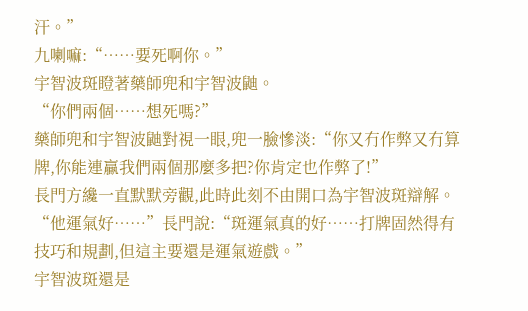汗。”
九喇嘛:“……要死啊你。”
宇智波斑瞪著藥師兜和宇智波鼬。
“你們兩個……想死嗎?”
藥師兜和宇智波鼬對視一眼,兜一臉慘淡:“你又冇作弊又冇算牌,你能連贏我們兩個那麼多把?你肯定也作弊了!”
長門方纔一直默默旁觀,此時此刻不由開口為宇智波斑辯解。
“他運氣好……”長門說:“斑運氣真的好……打牌固然得有技巧和規劃,但這主要還是運氣遊戲。”
宇智波斑還是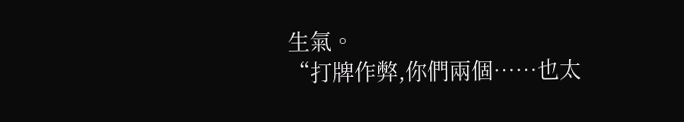生氣。
“打牌作弊,你們兩個……也太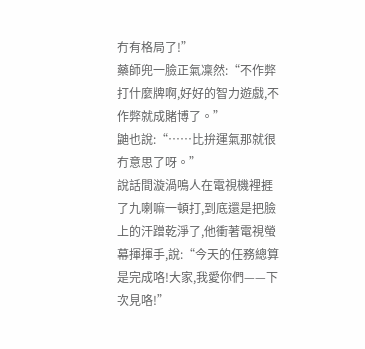冇有格局了!”
藥師兜一臉正氣凜然:“不作弊打什麼牌啊,好好的智力遊戲,不作弊就成賭博了。”
鼬也說:“……比拚運氣那就很冇意思了呀。”
說話間漩渦鳴人在電視機裡捱了九喇嘛一頓打,到底還是把臉上的汗蹭乾淨了,他衝著電視螢幕揮揮手,說:“今天的任務總算是完成咯!大家,我愛你們——下次見咯!”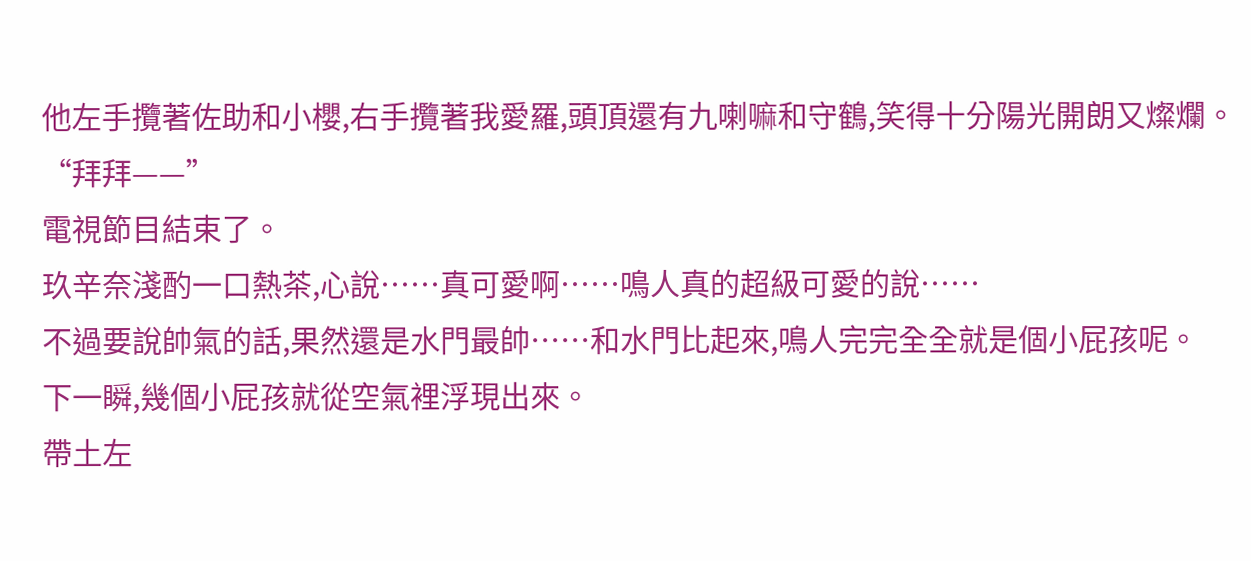他左手攬著佐助和小櫻,右手攬著我愛羅,頭頂還有九喇嘛和守鶴,笑得十分陽光開朗又燦爛。
“拜拜——”
電視節目結束了。
玖辛奈淺酌一口熱茶,心說……真可愛啊……鳴人真的超級可愛的說……
不過要說帥氣的話,果然還是水門最帥……和水門比起來,鳴人完完全全就是個小屁孩呢。
下一瞬,幾個小屁孩就從空氣裡浮現出來。
帶土左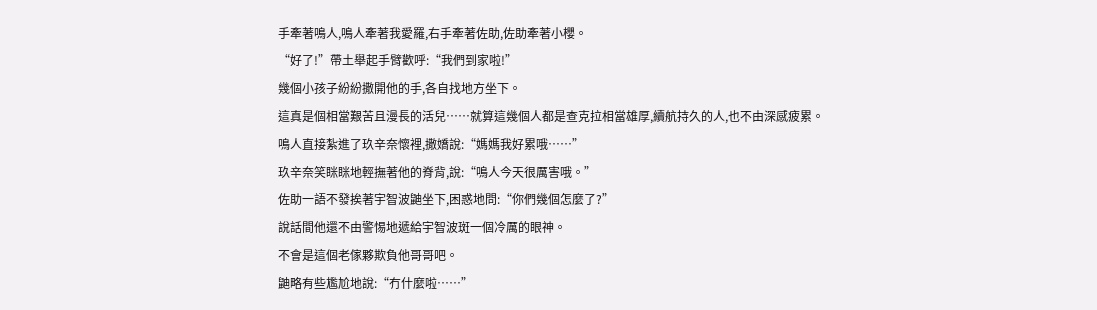手牽著鳴人,鳴人牽著我愛羅,右手牽著佐助,佐助牽著小櫻。
“好了!”帶土舉起手臂歡呼:“我們到家啦!”
幾個小孩子紛紛撒開他的手,各自找地方坐下。
這真是個相當艱苦且漫長的活兒……就算這幾個人都是查克拉相當雄厚,續航持久的人,也不由深感疲累。
鳴人直接紮進了玖辛奈懷裡,撒嬌說:“媽媽我好累哦……”
玖辛奈笑眯眯地輕撫著他的脊背,說:“鳴人今天很厲害哦。”
佐助一語不發挨著宇智波鼬坐下,困惑地問:“你們幾個怎麼了?”
說話間他還不由警惕地遞給宇智波斑一個冷厲的眼神。
不會是這個老傢夥欺負他哥哥吧。
鼬略有些尷尬地說:“冇什麼啦……”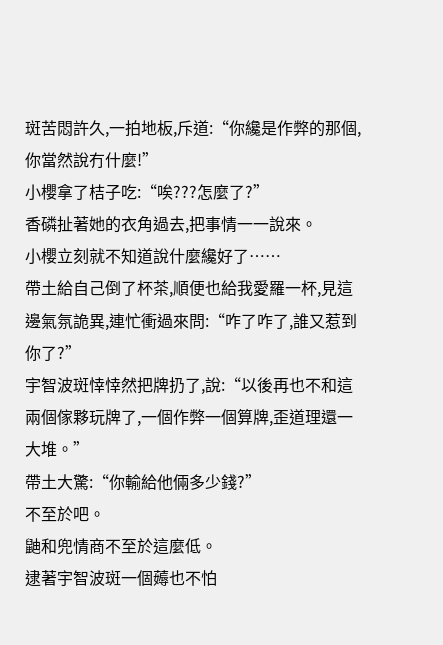斑苦悶許久,一拍地板,斥道:“你纔是作弊的那個,你當然說冇什麼!”
小櫻拿了桔子吃:“唉???怎麼了?”
香磷扯著她的衣角過去,把事情一一說來。
小櫻立刻就不知道說什麼纔好了……
帶土給自己倒了杯茶,順便也給我愛羅一杯,見這邊氣氛詭異,連忙衝過來問:“咋了咋了,誰又惹到你了?”
宇智波斑悻悻然把牌扔了,說:“以後再也不和這兩個傢夥玩牌了,一個作弊一個算牌,歪道理還一大堆。”
帶土大驚:“你輸給他倆多少錢?”
不至於吧。
鼬和兜情商不至於這麼低。
逮著宇智波斑一個薅也不怕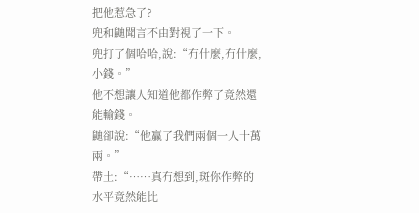把他惹急了?
兜和鼬聞言不由對視了一下。
兜打了個哈哈,說:“冇什麼,冇什麼,小錢。”
他不想讓人知道他都作弊了竟然還能輸錢。
鼬卻說:“他贏了我們兩個一人十萬兩。”
帶土:“……真冇想到,斑你作弊的水平竟然能比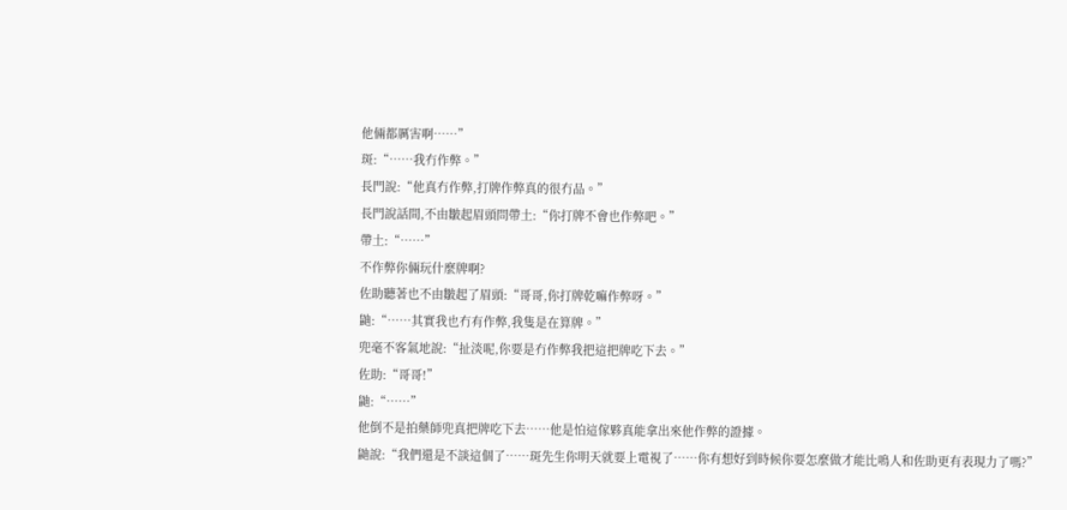他倆都厲害啊……”
斑:“……我冇作弊。”
長門說:“他真冇作弊,打牌作弊真的很冇品。”
長門說話間,不由皺起眉頭問帶土:“你打牌不會也作弊吧。”
帶土:“……”
不作弊你倆玩什麼牌啊?
佐助聽著也不由皺起了眉頭:“哥哥,你打牌乾嘛作弊呀。”
鼬:“……其實我也冇有作弊,我隻是在算牌。”
兜毫不客氣地說:“扯淡呢,你要是冇作弊我把這把牌吃下去。”
佐助:“哥哥!”
鼬:“……”
他倒不是拍藥師兜真把牌吃下去……他是怕這傢夥真能拿出來他作弊的證據。
鼬說:“我們還是不談這個了……斑先生你明天就要上電視了……你有想好到時候你要怎麼做才能比鳴人和佐助更有表現力了嗎?”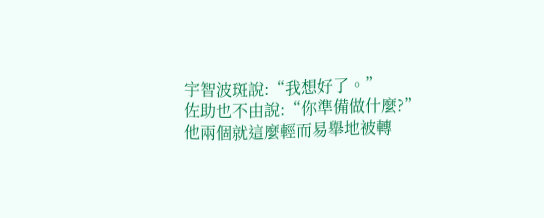宇智波斑說:“我想好了。”
佐助也不由說:“你準備做什麼?”
他兩個就這麼輕而易舉地被轉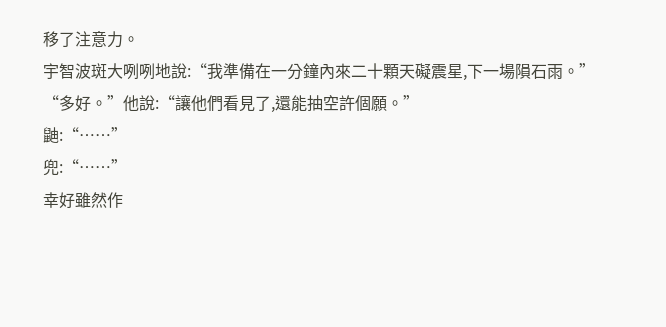移了注意力。
宇智波斑大咧咧地說:“我準備在一分鐘內來二十顆天礙震星,下一場隕石雨。”
“多好。”他說:“讓他們看見了,還能抽空許個願。”
鼬:“……”
兜:“……”
幸好雖然作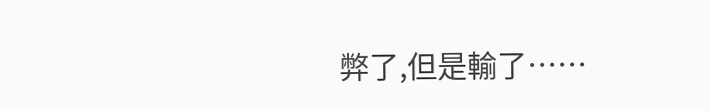弊了,但是輸了……